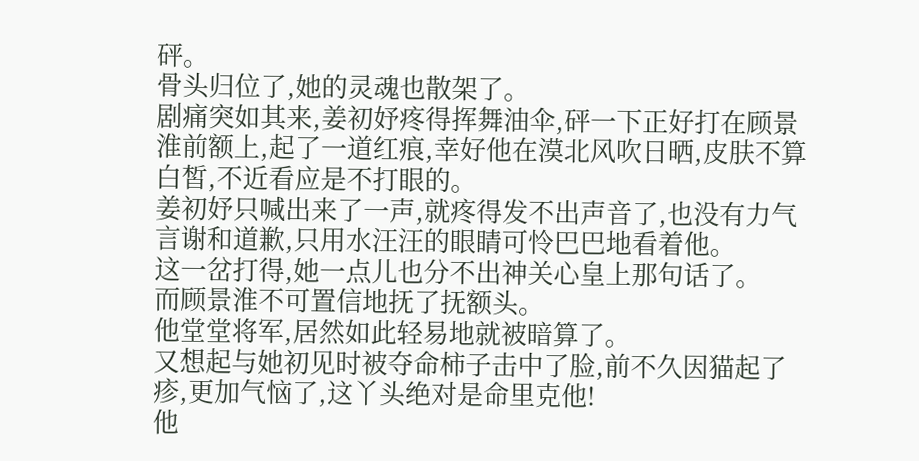砰。
骨头归位了,她的灵魂也散架了。
剧痛突如其来,姜初妤疼得挥舞油伞,砰一下正好打在顾景淮前额上,起了一道红痕,幸好他在漠北风吹日晒,皮肤不算白皙,不近看应是不打眼的。
姜初妤只喊出来了一声,就疼得发不出声音了,也没有力气言谢和道歉,只用水汪汪的眼睛可怜巴巴地看着他。
这一岔打得,她一点儿也分不出神关心皇上那句话了。
而顾景淮不可置信地抚了抚额头。
他堂堂将军,居然如此轻易地就被暗算了。
又想起与她初见时被夺命柿子击中了脸,前不久因猫起了疹,更加气恼了,这丫头绝对是命里克他!
他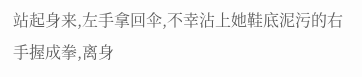站起身来,左手拿回伞,不幸沾上她鞋底泥污的右手握成拳,离身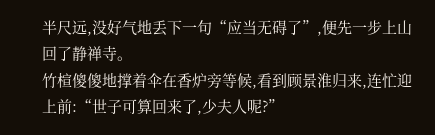半尺远,没好气地丢下一句“应当无碍了”,便先一步上山回了静禅寺。
竹楦傻傻地撑着伞在香炉旁等候,看到顾景淮归来,连忙迎上前:“世子可算回来了,少夫人呢?”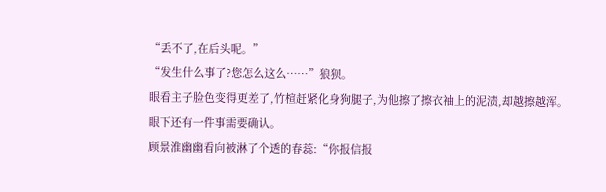“丢不了,在后头呢。”
“发生什么事了?您怎么这么……”狼狈。
眼看主子脸色变得更差了,竹楦赶紧化身狗腿子,为他擦了擦衣袖上的泥渍,却越擦越浑。
眼下还有一件事需要确认。
顾景淮幽幽看向被淋了个透的春蕊:“你报信报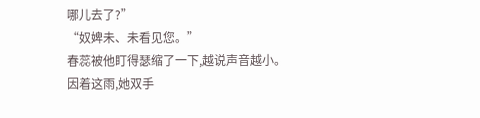哪儿去了?”
“奴婢未、未看见您。”
春蕊被他盯得瑟缩了一下,越说声音越小。
因着这雨,她双手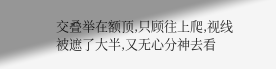交叠举在额顶,只顾往上爬,视线被遮了大半,又无心分神去看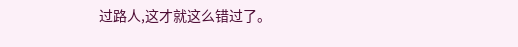过路人,这才就这么错过了。